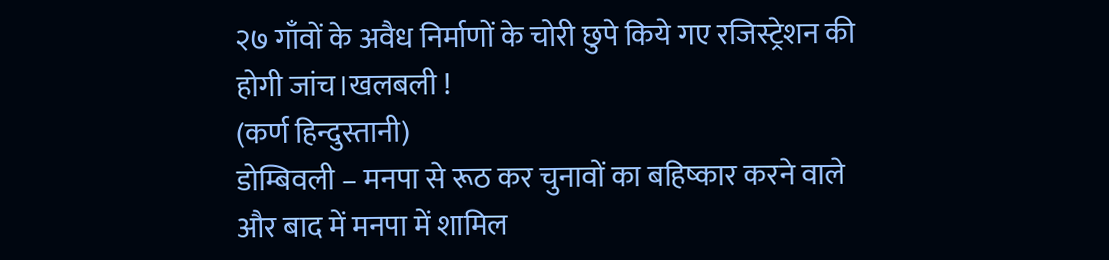२७ गाँवों के अवैध निर्माणों के चोरी छुपे किये गए रजिस्ट्रेशन की होगी जांच।खलबली !
(कर्ण हिन्दुस्तानी)
डोम्बिवली – मनपा से रूठ कर चुनावों का बहिष्कार करने वाले और बाद में मनपा में शामिल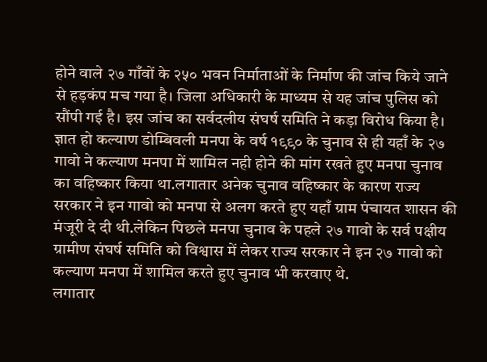होने वाले २७ गाँवों के २५० भवन निर्माताओं के निर्माण की जांच किये जाने से हड़कंप मच गया है। जिला अधिकारी के माध्यम से यह जांच पुलिस को सौंपी गई है। इस जांच का सर्वदलीय संघर्ष समिति ने कड़ा विरोध किया है।
ज्ञात हो कल्याण डोम्बिवली मनपा के वर्ष १९९० के चुनाव से ही यहाँ के २७ गावो ने कल्याण मनपा में शामिल नही होने की मांग रखते हुए मनपा चुनाव का वहिष्कार किया था.लगातार अनेक चुनाव वहिष्कार के कारण राज्य सरकार ने इन गावो को मनपा से अलग करते हुए यहाँ ग्राम पंचायत शासन की मंजूरी दे दी थी.लेकिन पिछले मनपा चुनाव के पहले २७ गावो के सर्व पक्षीय ग्रामीण संघर्ष समिति को विश्वास में लेकर राज्य सरकार ने इन २७ गावो को कल्याण मनपा में शामिल करते हुए चुनाव भी करवाए थे.
लगातार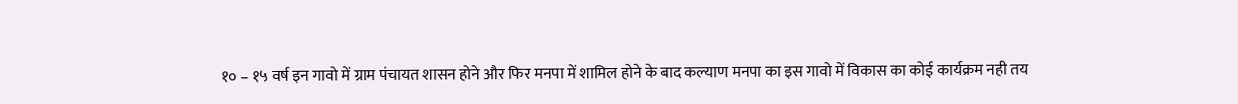१० – १५ वर्ष इन गावो में ग्राम पंचायत शासन होने और फिर मनपा में शामिल होने के बाद कल्याण मनपा का इस गावो में विकास का कोई कार्यक्रम नही तय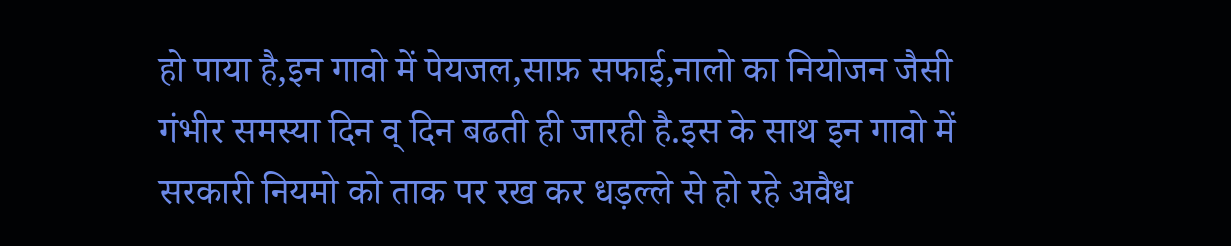हो पाया है,इन गावो में पेयजल,साफ़ सफाई,नालो का नियोजन जैसी गंभीर समस्या दिन व् दिन बढती ही जारही है.इस के साथ इन गावो में सरकारी नियमो को ताक पर रख कर धड़ल्ले से हो रहे अवैध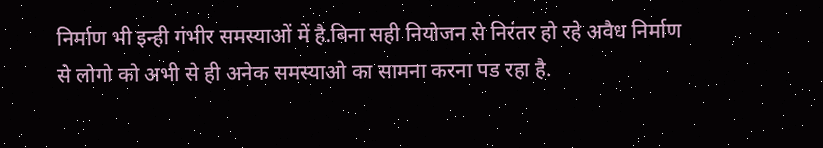निर्माण भी इन्ही गंभीर समस्याओं में है.बिना सही नियोजन से निरंतर हो रहे अवैध निर्माण से लोगो को अभी से ही अनेक समस्याओ का सामना करना पड रहा है.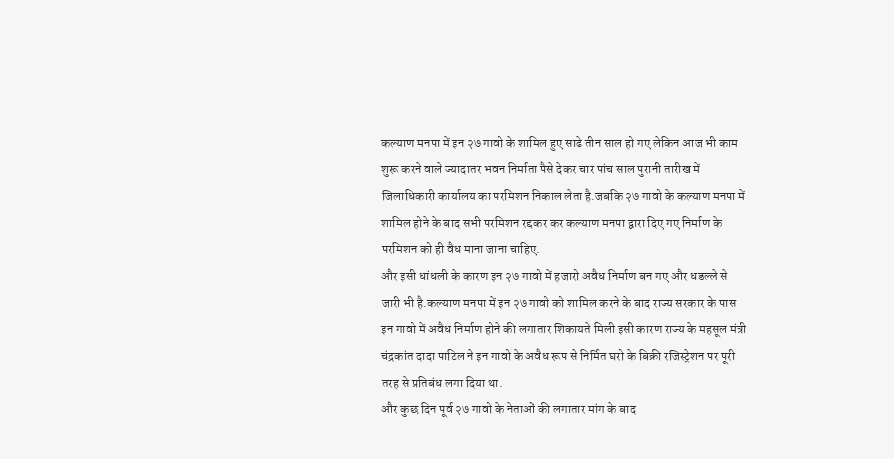कल्याण मनपा में इन २७ गावो के शामिल हुए साढे तीन साल हो गए लेकिन आज भी काम शुरू करने वाले ज्यादातर भवन निर्माता पैसे देकर चार पांच साल पुरानी तारीख में जिलाधिकारी कार्यालय का परमिशन निकाल लेता है.जबकि २७ गावो के कल्याण मनपा में शामिल होने के बाद सभी परमिशन रद्दकर कर कल्याण मनपा द्वारा दिए गए निर्माण के परमिशन को ही वैध माना जाना चाहिए.
और इसी धांधली के कारण इन २७ गावो में हजारो अवैध निर्माण बन गए और धडल्ले से जारी भी है.कल्याण मनपा में इन २७ गावो को शामिल करने के बाद राज्य सरकार के पास इन गावो में अवैध निर्माण होने की लगातार शिकायते मिली इसी कारण राज्य के महसूल मंत्री चंद्रकांत दादा पाटिल ने इन गावो के अवैध रूप से निर्मित घरो के बिक्री रजिस्ट्रेशन पर पूरी तरह से प्रतिबंध लगा दिया था.
और कुछ दिन पूर्व २७ गावो के नेताओं की लगातार मांग के बाद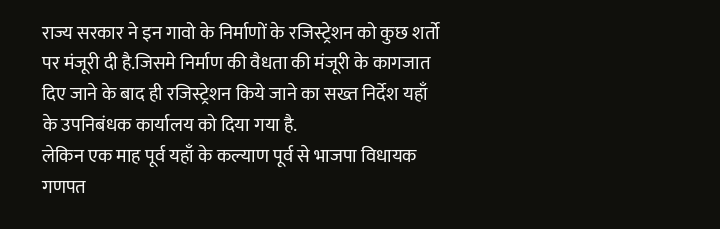राज्य सरकार ने इन गावो के निर्माणों के रजिस्ट्रेशन को कुछ शर्तो पर मंजूरी दी है.जिसमे निर्माण की वैधता की मंजूरी के कागजात दिए जाने के बाद ही रजिस्ट्रेशन किये जाने का सख्त निर्देश यहाँ के उपनिबंधक कार्यालय को दिया गया है.
लेकिन एक माह पूर्व यहाँ के कल्याण पूर्व से भाजपा विधायक गणपत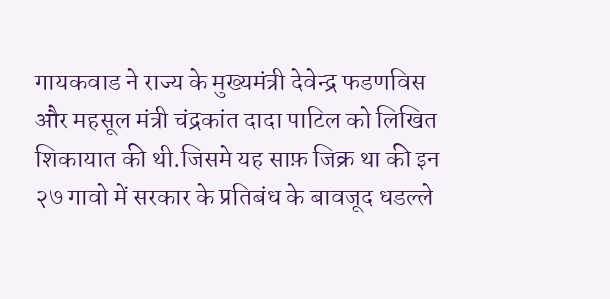गायकवाड ने राज्य के मुख्यमंत्री देवेन्द्र फडणविस और महसूल मंत्री चंद्रकांत दादा पाटिल को लिखित शिकायात की थी.जिसमे यह साफ़ जिक्र था की इन २७ गावो में सरकार के प्रतिबंध के बावजूद धडल्ले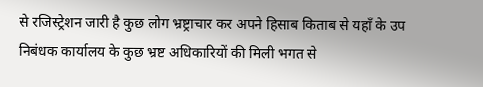से रजिस्ट्रेशन जारी है कुछ लोग भ्रष्ट्राचार कर अपने हिसाब किताब से यहाँ के उप निबंधक कार्यालय के कुछ भ्रष्ट अधिकारियों की मिली भगत से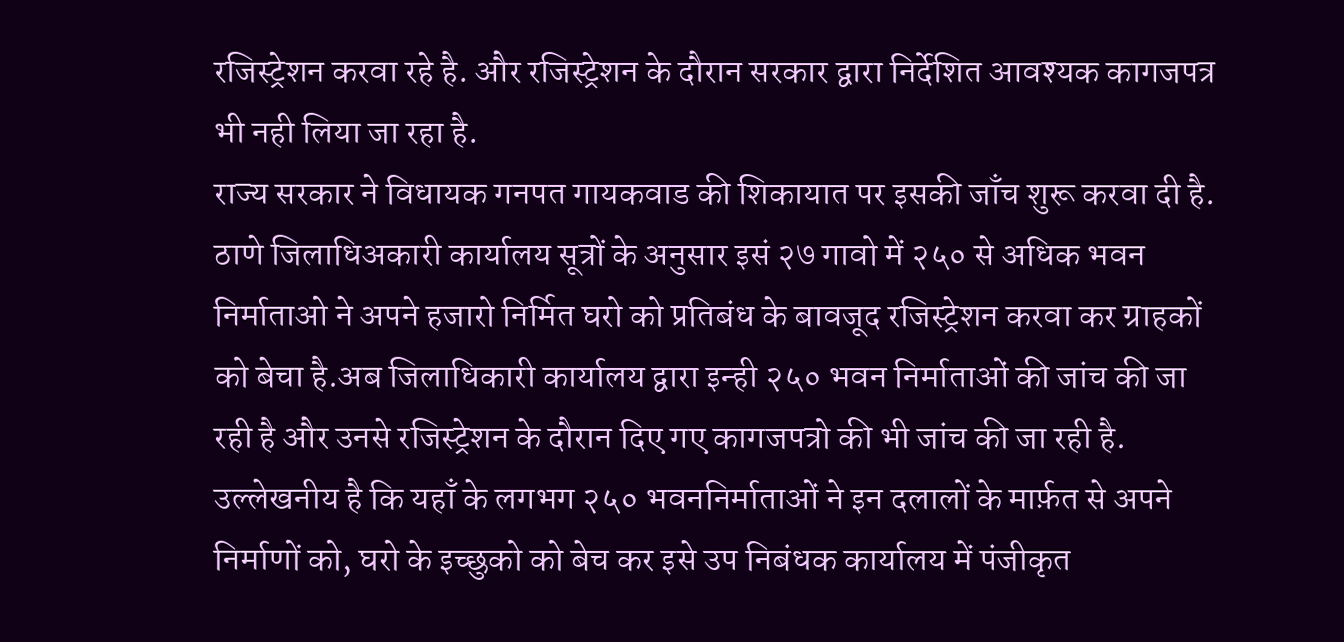रजिस्ट्रेशन करवा रहे है. और रजिस्ट्रेशन के दौरान सरकार द्वारा निर्देशित आवश्यक कागजपत्र भी नही लिया जा रहा है.
राज्य सरकार ने विधायक गनपत गायकवाड की शिकायात पर इसकी जाँच शुरू करवा दी है. ठाणे जिलाधिअकारी कार्यालय सूत्रों के अनुसार इसं २७ गावो में २५० से अधिक भवन निर्माताओ ने अपने हजारो निर्मित घरो को प्रतिबंध के बावजूद रजिस्ट्रेशन करवा कर ग्राहकों को बेचा है.अब जिलाधिकारी कार्यालय द्वारा इन्ही २५० भवन निर्माताओं की जांच की जा रही है और उनसे रजिस्ट्रेशन के दौरान दिए गए कागजपत्रो की भी जांच की जा रही है.
उल्लेखनीय है कि यहाँ के लगभग २५० भवननिर्माताओं ने इन दलालों के मार्फ़त से अपने निर्माणों को, घरो के इच्छुको को बेच कर इसे उप निबंधक कार्यालय में पंजीकृत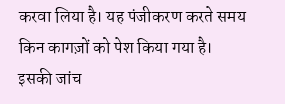करवा लिया है। यह पंजीकरण करते समय किन कागज़ों को पेश किया गया है। इसकी जांच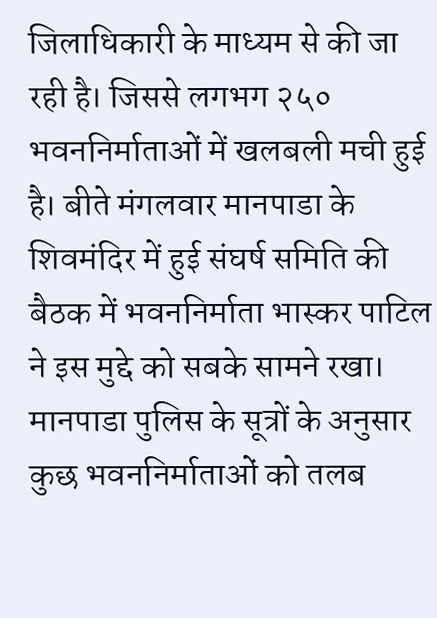जिलाधिकारी के माध्यम से की जा रही है। जिससे लगभग २५० भवननिर्माताओं में खलबली मची हुई है। बीते मंगलवार मानपाडा के शिवमंदिर में हुई संघर्ष समिति की बैठक में भवननिर्माता भास्कर पाटिल ने इस मुद्दे को सबके सामने रखा। मानपाडा पुलिस के सूत्रों के अनुसार कुछ भवननिर्माताओं को तलब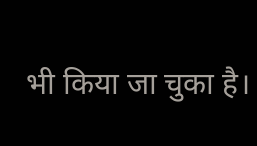भी किया जा चुका है।